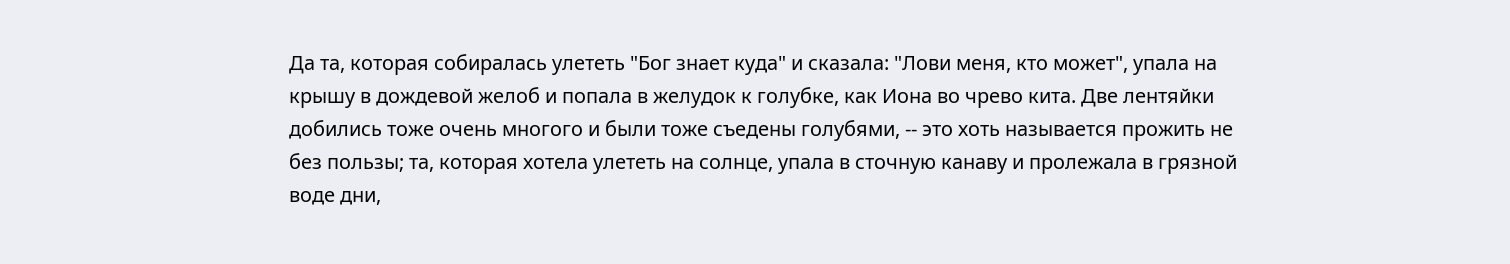Да та, которая собиралась улететь "Бог знает куда" и сказала: "Лови меня, кто может", упала на крышу в дождевой желоб и попала в желудок к голубке, как Иона во чрево кита. Две лентяйки добились тоже очень многого и были тоже съедены голубями, -- это хоть называется прожить не без пользы; та, которая хотела улететь на солнце, упала в сточную канаву и пролежала в грязной воде дни,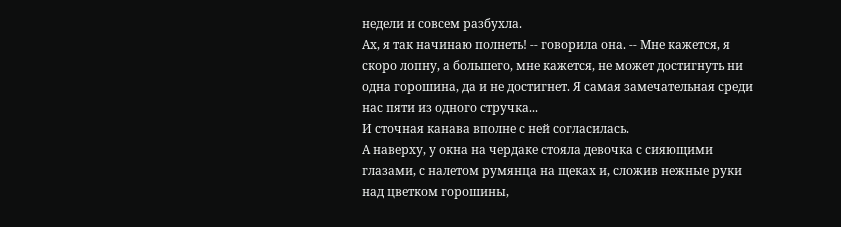недели и совсем разбухла.
Ах, я так начинаю полнеть! -- говорила она. -- Мне кажется, я скоро лопну, а большего, мне кажется, не может достигнуть ни одна горошина, да и не достигнет. Я самая замечательная среди нас пяти из одного стручка...
И сточная канава вполне с ней согласилась.
А наверху, у окна на чердаке стояла девочка с сияющими глазами, с налетом румянца на щеках и, сложив нежные руки над цветком горошины,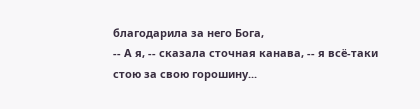благодарила за него Бога,
-- А я, -- сказала сточная канава, -- я всё-таки стою за свою горошину...